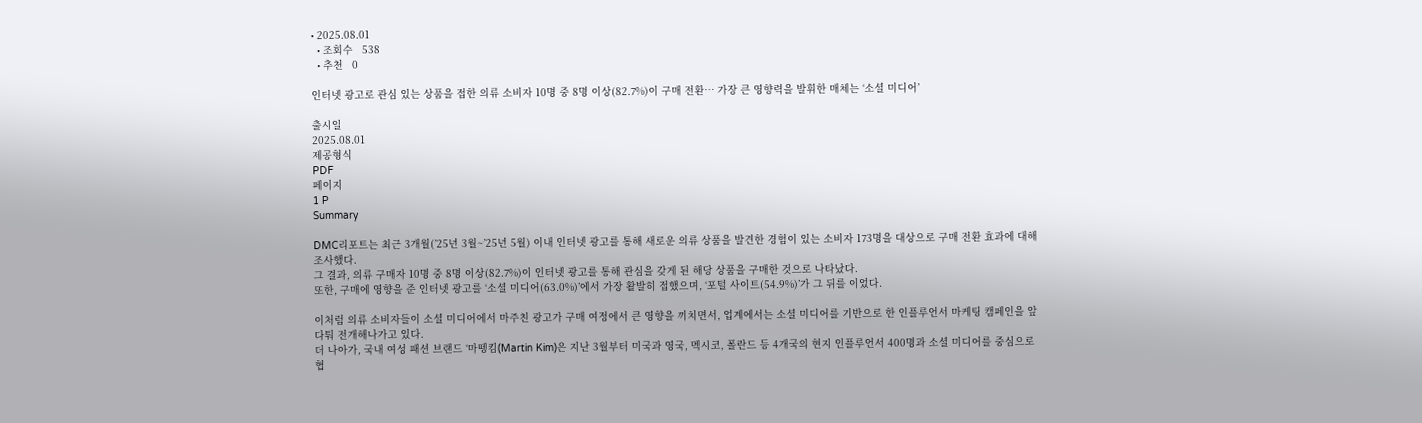• 2025.08.01
  • 조회수   538
  • 추천   0

인터넷 광고로 관심 있는 상품을 접한 의류 소비자 10명 중 8명 이상(82.7%)이 구매 전환… 가장 큰 영향력을 발휘한 매체는 ‘소셜 미디어’

출시일
2025.08.01
제공형식
PDF
페이지
1 P
Summary

DMC리포트는 최근 3개월(’25년 3월~’25년 5월) 이내 인터넷 광고를 통해 새로운 의류 상품을 발견한 경험이 있는 소비자 173명을 대상으로 구매 전환 효과에 대해 조사했다.
그 결과, 의류 구매자 10명 중 8명 이상(82.7%)이 인터넷 광고를 통해 관심을 갖게 된 해당 상품을 구매한 것으로 나타났다.
또한, 구매에 영향을 준 인터넷 광고를 ‘소셜 미디어(63.0%)’에서 가장 활발히 접했으며, ‘포털 사이트(54.9%)’가 그 뒤를 이었다.

이처럼 의류 소비자들이 소셜 미디어에서 마주친 광고가 구매 여정에서 큰 영향을 끼치면서, 업계에서는 소셜 미디어를 기반으로 한 인플루언서 마케팅 캠페인을 앞다퉈 전개해나가고 있다.
더 나아가, 국내 여성 패션 브랜드 ‘마뗑킴(Martin Kim)은 지난 3월부터 미국과 영국, 멕시코, 폴란드 등 4개국의 현지 인플루언서 400명과 소셜 미디어를 중심으로 협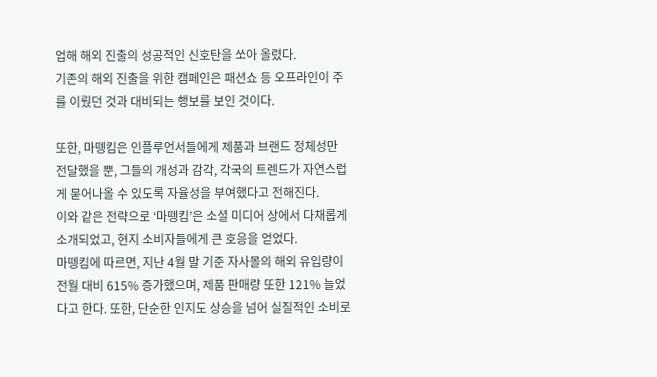업해 해외 진출의 성공적인 신호탄을 쏘아 올렸다.
기존의 해외 진출을 위한 캠페인은 패션쇼 등 오프라인이 주를 이뤘던 것과 대비되는 행보를 보인 것이다.

또한, 마뗑킴은 인플루언서들에게 제품과 브랜드 정체성만 전달했을 뿐, 그들의 개성과 감각, 각국의 트렌드가 자연스럽게 묻어나올 수 있도록 자율성을 부여했다고 전해진다.
이와 같은 전략으로 ‘마뗑킴’은 소셜 미디어 상에서 다채롭게 소개되었고, 현지 소비자들에게 큰 호응을 얻었다.
마뗑킴에 따르면, 지난 4월 말 기준 자사몰의 해외 유입량이 전월 대비 615% 증가했으며, 제품 판매량 또한 121% 늘었다고 한다. 또한, 단순한 인지도 상승을 넘어 실질적인 소비로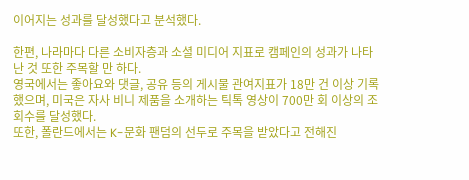이어지는 성과를 달성했다고 분석했다.

한편, 나라마다 다른 소비자층과 소셜 미디어 지표로 캠페인의 성과가 나타난 것 또한 주목할 만 하다.
영국에서는 좋아요와 댓글, 공유 등의 게시물 관여지표가 18만 건 이상 기록했으며, 미국은 자사 비니 제품을 소개하는 틱톡 영상이 700만 회 이상의 조회수를 달성했다.
또한, 폴란드에서는 K-문화 팬덤의 선두로 주목을 받았다고 전해진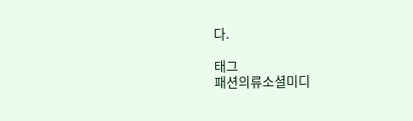다.

태그
패션의류소셜미디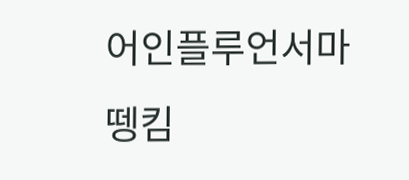어인플루언서마뗑킴